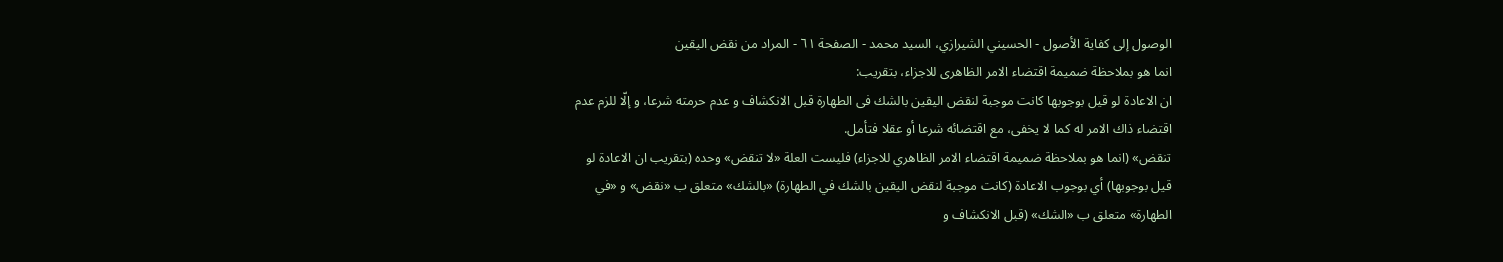الوصول إلى كفاية الأصول - الحسيني الشيرازي، السيد محمد - الصفحة ٦١ - المراد من نقض اليقين
انما هو بملاحظة ضميمة اقتضاء الامر الظاهرى للاجزاء، بتقريب:
ان الاعادة لو قيل بوجوبها كانت موجبة لنقض اليقين بالشك فى الطهارة قبل الانكشاف و عدم حرمته شرعا، و إلّا للزم عدم اقتضاء ذاك الامر له كما لا يخفى، مع اقتضائه شرعا أو عقلا فتأمل.
تنقض» (انما هو بملاحظة ضميمة اقتضاء الامر الظاهري للاجزاء) فليست العلة «لا تنقض» وحده (بتقريب ان الاعادة لو قيل بوجوبها) أي بوجوب الاعادة (كانت موجبة لنقض اليقين بالشك في الطهارة) «بالشك» متعلق ب «نقض» و «في الطهارة» متعلق ب «الشك» (قبل الانكشاف و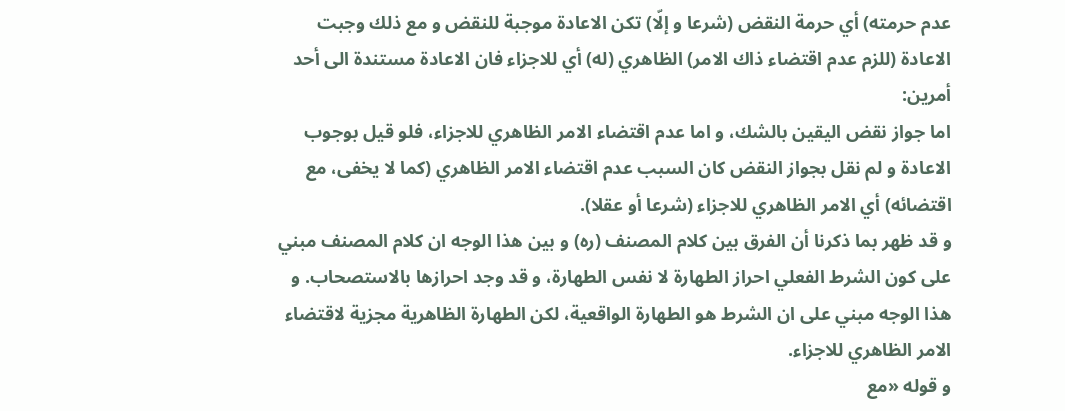عدم حرمته) أي حرمة النقض (شرعا و إلّا) تكن الاعادة موجبة للنقض و مع ذلك وجبت الاعادة (للزم عدم اقتضاء ذاك الامر) الظاهري (له) أي للاجزاء فان الاعادة مستندة الى أحد أمرين:
اما جواز نقض اليقين بالشك، و اما عدم اقتضاء الامر الظاهري للاجزاء، فلو قيل بوجوب الاعادة و لم نقل بجواز النقض كان السبب عدم اقتضاء الامر الظاهري (كما لا يخفى، مع اقتضائه) أي الامر الظاهري للاجزاء (شرعا أو عقلا).
و قد ظهر بما ذكرنا أن الفرق بين كلام المصنف (ره) و بين هذا الوجه ان كلام المصنف مبني على كون الشرط الفعلي احراز الطهارة لا نفس الطهارة، و قد وجد احرازها بالاستصحاب. و هذا الوجه مبني على ان الشرط هو الطهارة الواقعية، لكن الطهارة الظاهرية مجزية لاقتضاء الامر الظاهري للاجزاء.
و قوله «مع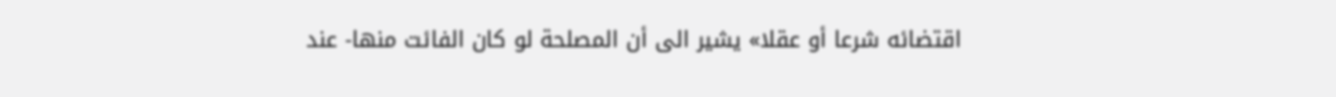اقتضائه شرعا أو عقلا» يشير الى أن المصلحة لو كان الفائت منها- عند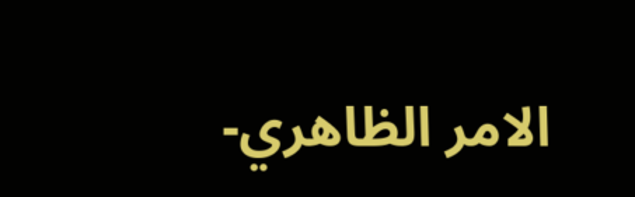الامر الظاهري-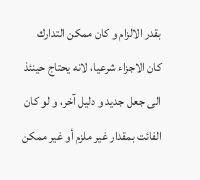بقدر الالزام و كان ممكن التدارك كان الاجزاء شرعيا، لانه يحتاج حينئذ الى جعل جديد و دليل آخر، و لو كان الفائت بمقدار غير ملزم أو غير ممكن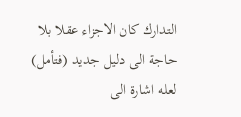التدارك كان الاجزاء عقلا بلا حاجة الى دليل جديد (فتأمل) لعله اشارة الى